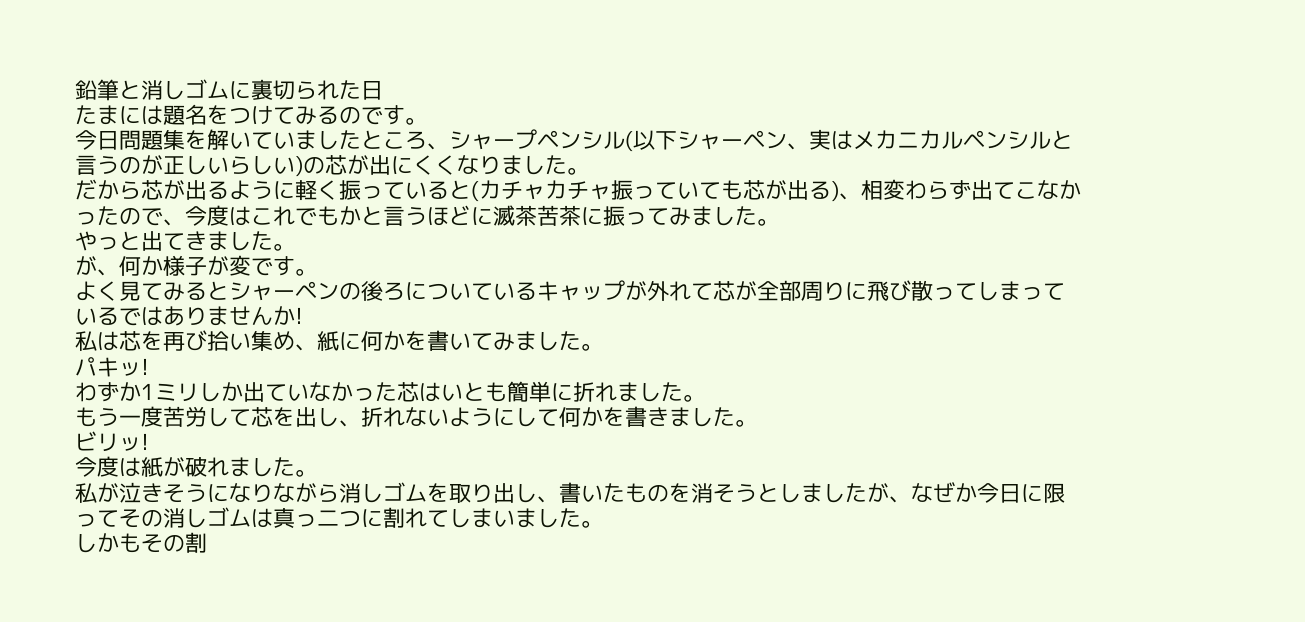鉛筆と消しゴムに裏切られた日
たまには題名をつけてみるのです。
今日問題集を解いていましたところ、シャープペンシル(以下シャーペン、実はメカニカルペンシルと言うのが正しいらしい)の芯が出にくくなりました。
だから芯が出るように軽く振っていると(カチャカチャ振っていても芯が出る)、相変わらず出てこなかったので、今度はこれでもかと言うほどに滅茶苦茶に振ってみました。
やっと出てきました。
が、何か様子が変です。
よく見てみるとシャーペンの後ろについているキャップが外れて芯が全部周りに飛び散ってしまっているではありませんか!
私は芯を再び拾い集め、紙に何かを書いてみました。
パキッ!
わずか1ミリしか出ていなかった芯はいとも簡単に折れました。
もう一度苦労して芯を出し、折れないようにして何かを書きました。
ビリッ!
今度は紙が破れました。
私が泣きそうになりながら消しゴムを取り出し、書いたものを消そうとしましたが、なぜか今日に限ってその消しゴムは真っ二つに割れてしまいました。
しかもその割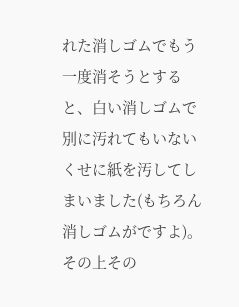れた消しゴムでもう一度消そうとすると、白い消しゴムで別に汚れてもいないくせに紙を汚してしまいました(もちろん消しゴムがですよ)。
その上その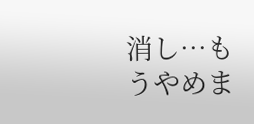消し…もうやめま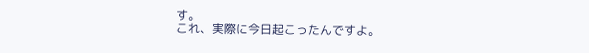す。
これ、実際に今日起こったんですよ。